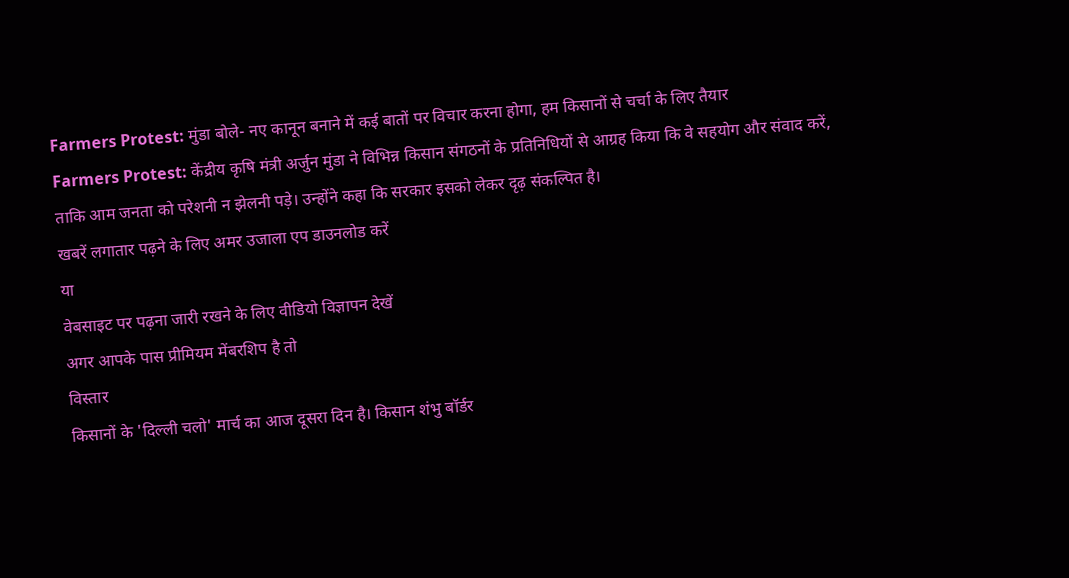Farmers Protest: मुंडा बोले- नए कानून बनाने में कई बातों पर विचार करना होगा, हम किसानों से चर्चा के लिए तैयार
Farmers Protest: केंद्रीय कृषि मंत्री अर्जुन मुंडा ने विभिन्न किसान संगठनों के प्रतिनिधियों से आग्रह किया कि वे सहयोग और संवाद करें, ताकि आम जनता को परेशनी न झेलनी पड़े। उन्होंने कहा कि सरकार इसको लेकर दृढ़ संकल्पित है।
खबरें लगातार पढ़ने के लिए अमर उजाला एप डाउनलोड करें
या
वेबसाइट पर पढ़ना जारी रखने के लिए वीडियो विज्ञापन देखें
अगर आपके पास प्रीमियम मेंबरशिप है तो
विस्तार
किसानों के 'दिल्ली चलो' मार्च का आज दूसरा दिन है। किसान शंभु बॉर्डर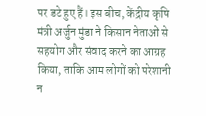पर डटे हुए हैं। इस बीच, केंद्रीय कृषि मंत्री अर्जुन मुंडा ने किसान नेताओं से सहयोग और संवाद करने का आग्रह किया, ताकि आम लोगों को परेशानी न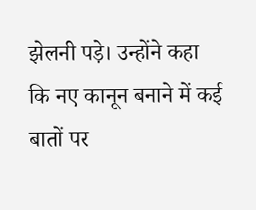झेलनी पड़े। उन्होंने कहा कि नए कानून बनाने में कई बातों पर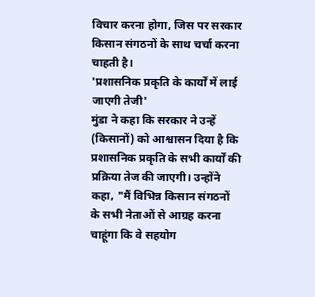विचार करना होगा, जिस पर सरकार किसान संगठनों के साथ चर्चा करना चाहती है।
'प्रशासनिक प्रकृति के कार्यों में लाई जाएगी तेजी'
मुंडा ने कहा कि सरकार ने उन्हें (किसानों) को आश्वासन दिया है कि प्रशासनिक प्रकृति के सभी कार्यों की प्रक्रिया तेज की जाएगी। उन्होंने कहा, "मैं विभिन्न किसान संगठनों के सभी नेताओं से आग्रह करना चाहूंगा कि वे सहयोग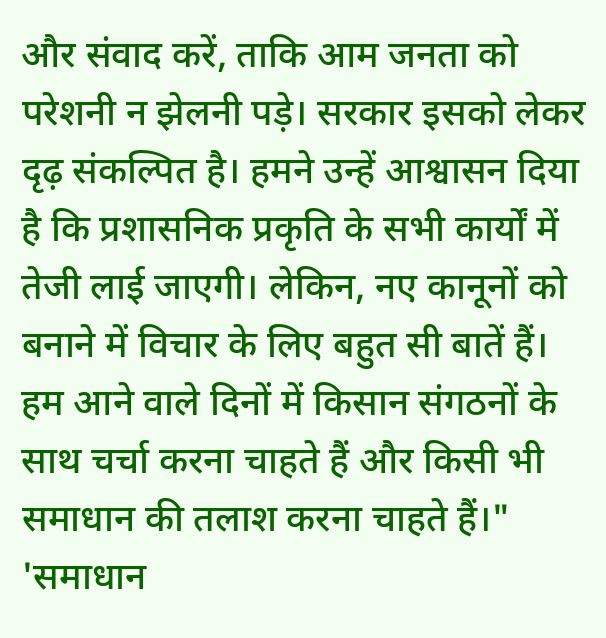और संवाद करें, ताकि आम जनता को परेशनी न झेलनी पड़े। सरकार इसको लेकर दृढ़ संकल्पित है। हमने उन्हें आश्वासन दिया है कि प्रशासनिक प्रकृति के सभी कार्यों में तेजी लाई जाएगी। लेकिन, नए कानूनों को बनाने में विचार के लिए बहुत सी बातें हैं। हम आने वाले दिनों में किसान संगठनों के साथ चर्चा करना चाहते हैं और किसी भी समाधान की तलाश करना चाहते हैं।"
'समाधान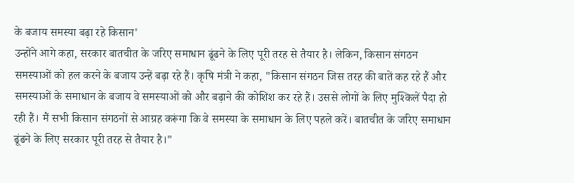के बजाय समस्या बढ़ा रहे किसान'
उन्होंने आगे कहा, सरकार बातचीत के जरिए समाधान ढूंढने के लिए पूरी तरह से तैयार है। लेकिन, किसान संगठन समस्याओं को हल करने के बजाय उन्हें बढ़ा रहे हैं। कृषि मंत्री ने कहा, "किसान संगठन जिस तरह की बातें कह रहे हैं और समस्याओं के समाधान के बजाय वे समस्याओं को और बढ़ाने की कोशिश कर रहे हैं। उससे लोगों के लिए मुश्किलें पैदा हो रही हैं। मैं सभी किसान संगठनों से आग्रह करूंगा कि वे समस्या के समाधान के लिए पहले करें। बातचीत के जरिए समाधान ढूंढने के लिए सरकार पूरी तरह से तैयार है।"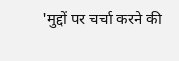'मुद्दों पर चर्चा करने की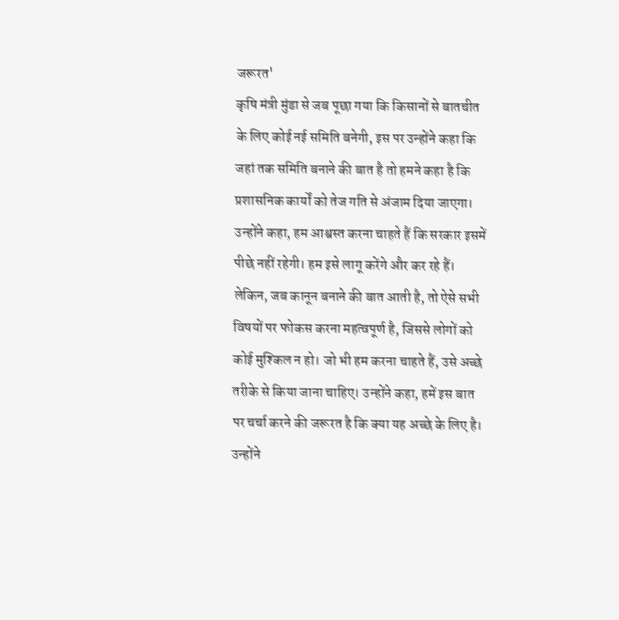जरूरत'
कृषि मंत्री मुंडा से जब पूछा गया कि किसानों से बातचीत के लिए कोई नई समिति बनेगी, इस पर उन्होंने कहा कि जहां तक समिति बनाने की बात है तो हमने कहा है कि प्रशासनिक कार्यों को तेज गति से अंजाम दिया जाएगा। उन्होंने कहा, हम आश्वस्त करना चाहते हैं कि सरकार इसमें पीछे नहीं रहेगी। हम इसे लागू करेंगे और कर रहे हैं। लेकिन, जब कानून बनाने की बात आती है, तो ऐसे सभी विषयों पर फोकस करना महत्वपूर्ण है, जिससे लोगों को कोई मुश्किल न हो। जो भी हम करना चाहते हैं, उसे अच्छे तरीके से किया जाना चाहिए। उन्होंने कहा, हमें इस बात पर चर्चा करने की जरूरत है कि क्या यह अच्छे के लिए है।
उन्होंने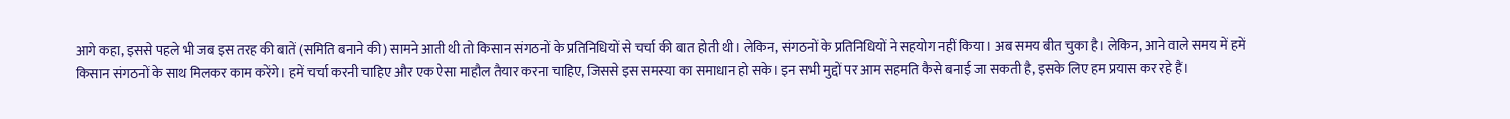आगे कहा, इससे पहले भी जब इस तरह की बातें (समिति बनाने की) सामने आती थी तो किसान संगठनों के प्रतिनिधियों से चर्चा की बात होती थी। लेकिन, संगठनों के प्रतिनिधियों ने सहयोग नहीं किया। अब समय बीत चुका है। लेकिन, आने वाले समय में हमें किसान संगठनों के साथ मिलकर काम करेंगे। हमें चर्चा करनी चाहिए और एक ऐसा माहौल तैयार करना चाहिए, जिससे इस समस्या का समाधान हो सके। इन सभी मुद्दों पर आम सहमति कैसे बनाई जा सकती है, इसके लिए हम प्रयास कर रहे हैं।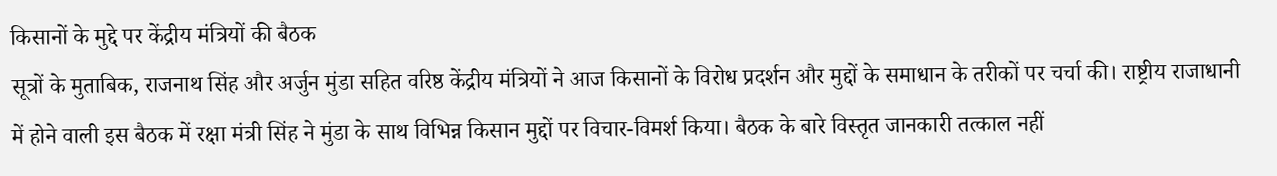किसानों के मुद्दे पर केंद्रीय मंत्रियों की बैठक
सूत्रों के मुताबिक, राजनाथ सिंह और अर्जुन मुंडा सहित वरिष्ठ केंद्रीय मंत्रियों ने आज किसानों के विरोध प्रदर्शन और मुद्दों के समाधान के तरीकों पर चर्चा की। राष्ट्रीय राजाधानी में होने वाली इस बैठक में रक्षा मंत्री सिंह ने मुंडा के साथ विभिन्न किसान मुद्दों पर विचार-विमर्श किया। बैठक के बारे विस्तृत जानकारी तत्काल नहीं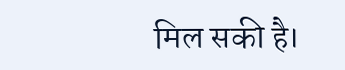मिल सकी है।